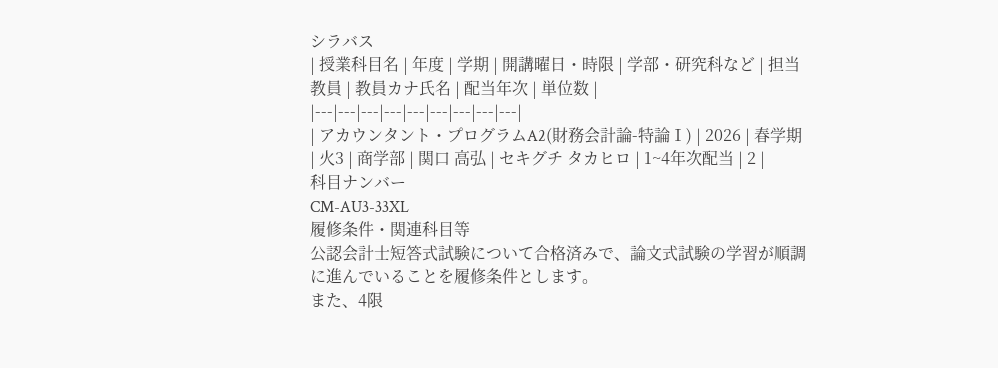シラバス
| 授業科目名 | 年度 | 学期 | 開講曜日・時限 | 学部・研究科など | 担当教員 | 教員カナ氏名 | 配当年次 | 単位数 |
|---|---|---|---|---|---|---|---|---|
| アカウンタント・プログラムA2(財務会計論-特論Ⅰ) | 2026 | 春学期 | 火3 | 商学部 | 関口 高弘 | セキグチ タカヒロ | 1~4年次配当 | 2 |
科目ナンバー
CM-AU3-33XL
履修条件・関連科目等
公認会計士短答式試験について合格済みで、論文式試験の学習が順調に進んでいることを履修条件とします。
また、4限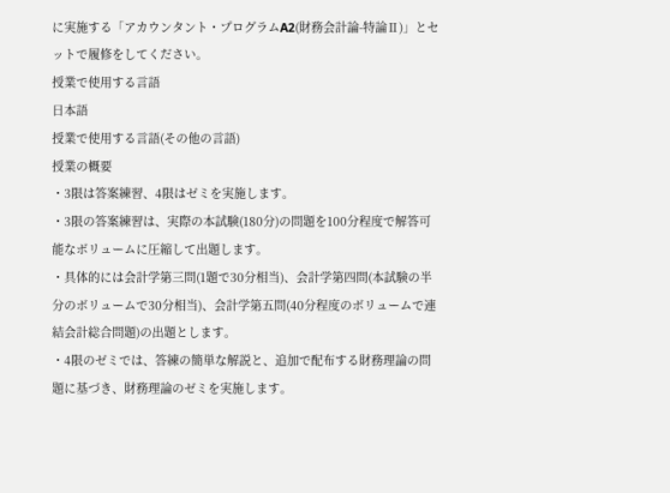に実施する「アカウンタント・プログラムA2(財務会計論-特論Ⅱ)」とセットで履修をしてください。
授業で使用する言語
日本語
授業で使用する言語(その他の言語)
授業の概要
・3限は答案練習、4限はゼミを実施します。
・3限の答案練習は、実際の本試験(180分)の問題を100分程度で解答可能なボリュームに圧縮して出題します。
・具体的には会計学第三問(1題で30分相当)、会計学第四問(本試験の半分のボリュームで30分相当)、会計学第五問(40分程度のボリュームで連結会計総合問題)の出題とします。
・4限のゼミでは、答練の簡単な解説と、追加で配布する財務理論の問題に基づき、財務理論のゼミを実施します。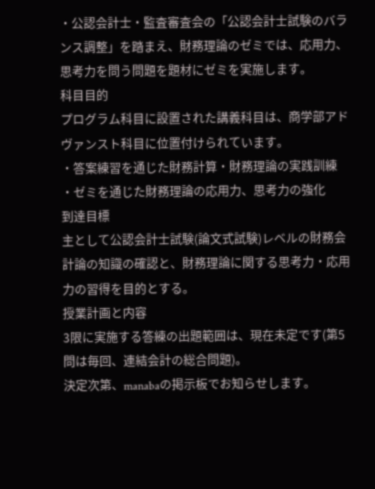・公認会計士・監査審査会の「公認会計士試験のバランス調整」を踏まえ、財務理論のゼミでは、応用力、思考力を問う問題を題材にゼミを実施します。
科目目的
プログラム科目に設置された講義科目は、商学部アドヴァンスト科目に位置付けられています。
・答案練習を通じた財務計算・財務理論の実践訓練
・ゼミを通じた財務理論の応用力、思考力の強化
到達目標
主として公認会計士試験(論文式試験)レベルの財務会計論の知識の確認と、財務理論に関する思考力・応用力の習得を目的とする。
授業計画と内容
3限に実施する答練の出題範囲は、現在未定です(第5問は毎回、連結会計の総合問題)。
決定次第、manabaの掲示板でお知らせします。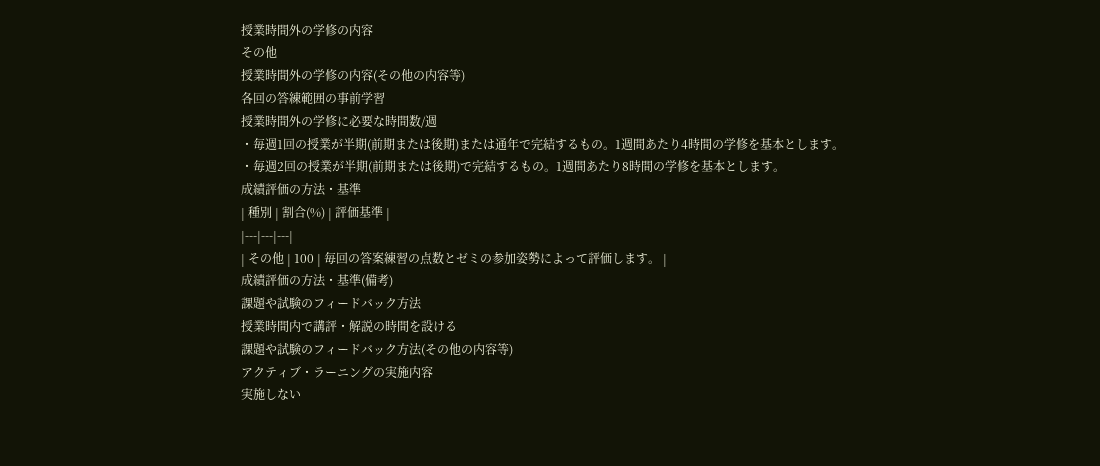授業時間外の学修の内容
その他
授業時間外の学修の内容(その他の内容等)
各回の答練範囲の事前学習
授業時間外の学修に必要な時間数/週
・毎週1回の授業が半期(前期または後期)または通年で完結するもの。1週間あたり4時間の学修を基本とします。
・毎週2回の授業が半期(前期または後期)で完結するもの。1週間あたり8時間の学修を基本とします。
成績評価の方法・基準
| 種別 | 割合(%) | 評価基準 |
|---|---|---|
| その他 | 100 | 毎回の答案練習の点数とゼミの参加姿勢によって評価します。 |
成績評価の方法・基準(備考)
課題や試験のフィードバック方法
授業時間内で講評・解説の時間を設ける
課題や試験のフィードバック方法(その他の内容等)
アクティブ・ラーニングの実施内容
実施しない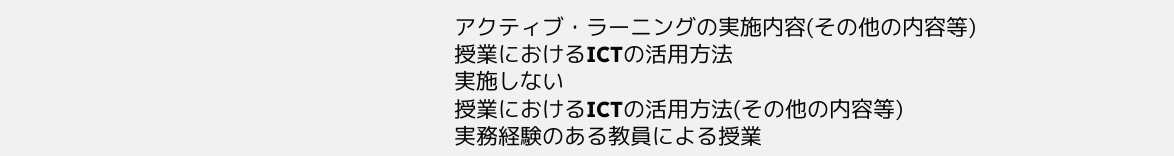アクティブ・ラーニングの実施内容(その他の内容等)
授業におけるICTの活用方法
実施しない
授業におけるICTの活用方法(その他の内容等)
実務経験のある教員による授業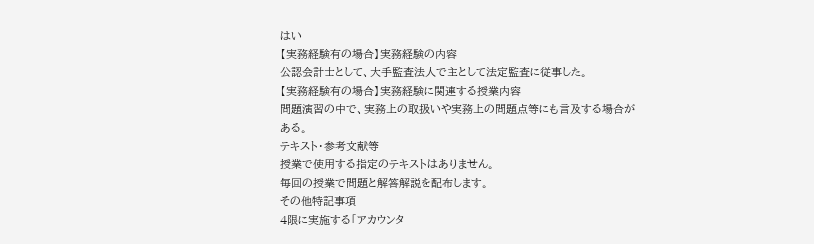はい
【実務経験有の場合】実務経験の内容
公認会計士として、大手監査法人で主として法定監査に従事した。
【実務経験有の場合】実務経験に関連する授業内容
問題演習の中で、実務上の取扱いや実務上の問題点等にも言及する場合がある。
テキスト・参考文献等
授業で使用する指定のテキストはありません。
毎回の授業で問題と解答解説を配布します。
その他特記事項
4限に実施する「アカウンタ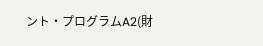ント・プログラムA2(財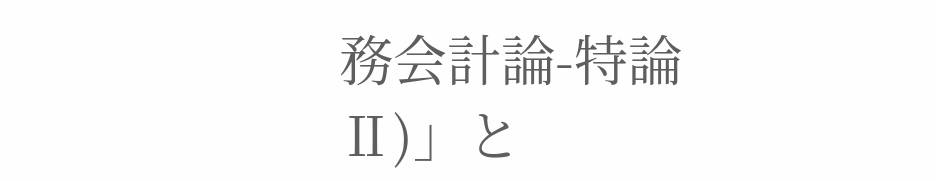務会計論-特論Ⅱ)」と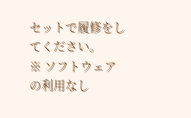セットで履修をしてください。
※ ソフトウェアの利用なし